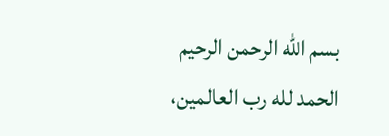بسم الله الرحمن الرحيم
الحمد لله رب العالمين،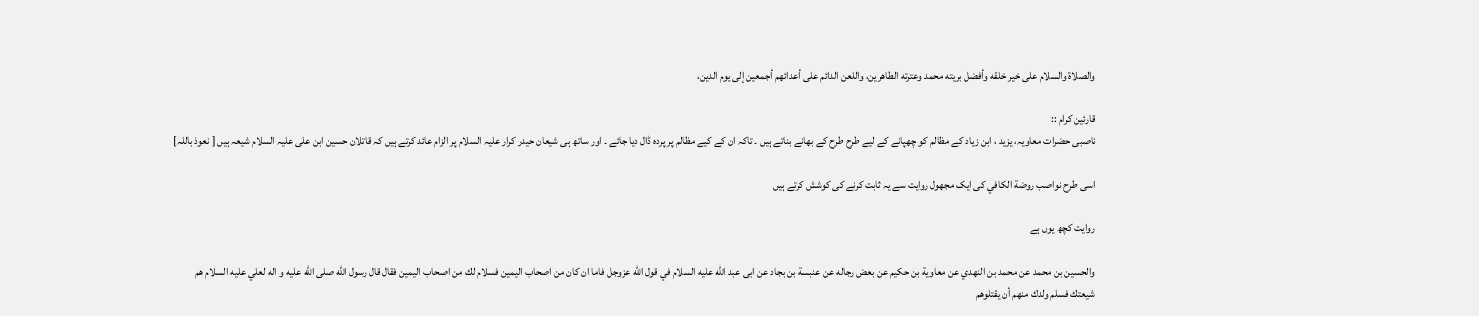والصلاة والسلام على خير خلقه وأفضل بريته محمد وعترته الطاهرين، واللعن الدائم على أعدائهم أجمعين إلى يوم الدين،

قارئین کرام ::
ناصبی حضرات معاویہ، یزید ، ابن زیاد کے مظالم کو چھپانے کے لیے طرح طرح کے بھانے بناتے ہیں ۔ تاکہ ان کے کیے مظالم پر پردہ ڈال دیا جائے ۔ اور ساتھ ہی شیعان حیدر کرار علیہ السلام پر الزام عائد کرتے ہیں کہ قاتلان حسین ابن علی علیہ السلام شیعہ ہیں [ نعوذ باللہ]

اسی طرح نواصب روضة الكافي کی ایک مجھول روایت سے یہ ثابت کرنے کی کوشش کرتے ہیں

روایت کچھ یوں ہے

والحسين بن محمد عن محمد بن النهدي عن معاوية بن حكيم عن بعض رجاله عن عنبسة بن بجاد عن ابی عبد الله عليه السلام في قول الله عزوجل فاما ان كان من اصحاب اليمين فسلام لك من اصحاب اليمين فقال قال رسول الله صلى الله عليه و اله لعلي عليه السلام هم
شيعتك فسلم ولدك منهم أن يقتلوهم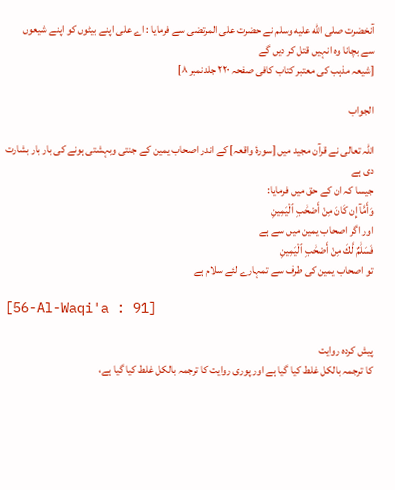آنخضرت صلى الله عليه وسلم نے حضرت علی المرتضی سے فرمایا : اے علی اپنے بیٹوں کو اپنے شیعوں
سے بچانا وہ انہیں قتل کر دیں گے
[شیعہ مذہب کی معتبر کتاب کافی صفحہ ۲۲۰ جلدنمبر ۸]

الجواب

اللہ تعالی نے قرآن مجید میں [سورۂ واقعہ] کے اندر اصحاب یمین کے جنتی وبہشتی ہونے کی بار بار بشارت دی ہے
جیسا کہ ان کے حق میں فرمایا:
وَأَمَّآ إِن كَانَ مِنْ أَصْحَٰبِ ٱلْيَمِينِ
اور اگر اصحاب یمین میں سے ہے
فَسَلَٰمٌ لَّكَ مِنْ أَصْحَٰبِ ٱلْيَمِينِ
تو اصحاب یمین کی طرف سے تمہارے لئے سلام ہے

[56-Al-Waqi'a : 91]

پیش کردہ روایت
کا ترجمہ بالکل غلط کیا گیا ہے اور پوری روایت کا ترجمہ بالکل غلط کیا گیا ہے،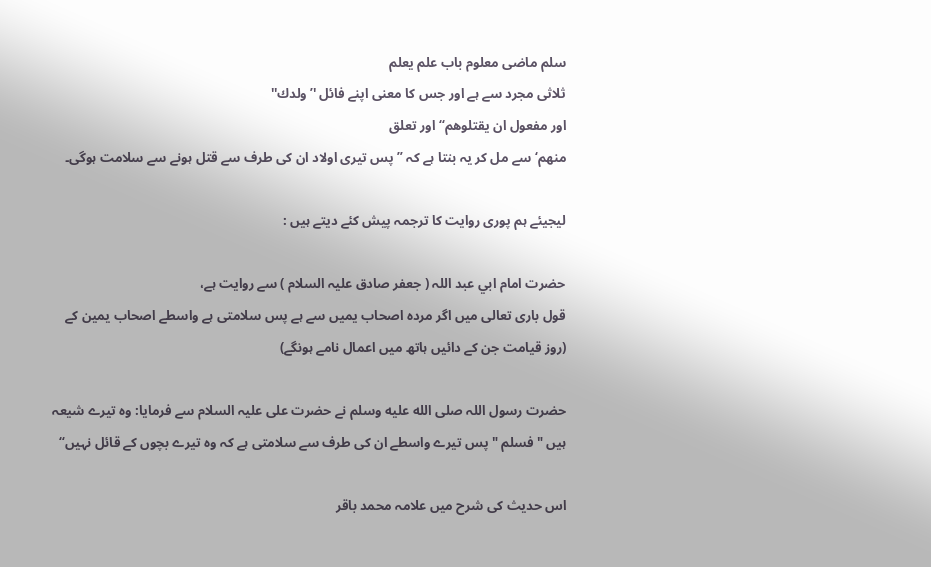سلم ماضی معلوم باب علم يعلم
ثلاثی مجرد سے ہے اور جس کا معنی اپنے فائل '’ولدك''
اور مفعول ان يقتلوهم‘‘ اور تعلق
منهم‘ سے مل کر یہ بنتا ہے کہ ”پس تیری اولاد ان کی طرف سے قتل ہونے سے سلامت ہوگی۔

لیجیئے ہم پوری روایت کا ترجمہ پیش کئے دیتے ہیں :

حضرت امام ابي عبد اللہ ( جعفر صادق علیہ السلام ) سے روایت ہے،
قول باری تعالی میں اگر مرده اصحاب یمیں سے ہے پس سلامتی ہے واسطے اصحاب یمین کے
(روز قیامت جن کے دائیں ہاتھ میں اعمال نامے ہونگے)

حضرت رسول اللہ صلى الله عليه وسلم نے حضرت علی علیہ السلام سے فرمایا: وہ تیرے شیعہ
ہیں "فسلم " پس تیرے واسطے ان کی طرف سے سلامتی ہے کہ وہ تیرے بچوں کے قائل نہیں“

اس حدیث کی شرح میں علامہ محمد باقر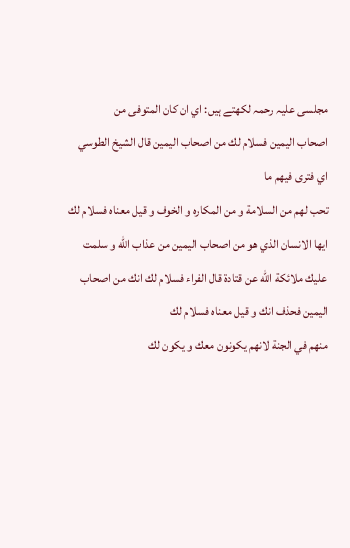مجلسی علیہ رحمہ لکھتے ہیں: اي ان كان المتوفی من
اصحاب اليمين فسلام لك من اصحاب اليمين قال الشيخ الطوسي اي فترى فيهم ما
تحب لهم من السلامة و من المكاره و الخوف و قيل معناه فسلام لك ايها الانسان الذي هو من اصحاب اليمين من عذاب الله و سلمت عليك ملائكة الله عن قتادة قال الفراء فسلام لك انك من اصحاب اليمين فحذف انك و قيل معناه فسلام لك
منهم في الجنة لانهم يكونون معك و يكون لك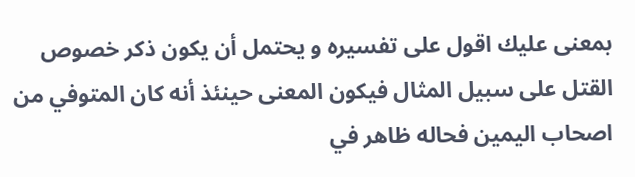بمعنى عليك اقول على تفسيره و يحتمل أن يكون ذکر خصوص القتل على سبيل المثال فيكون المعنى حينئذ أنه كان المتوفي من اصحاب اليمين فحاله ظاهر في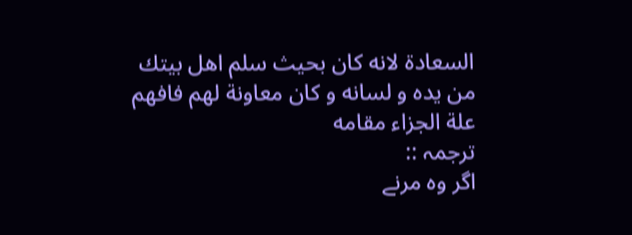السعادة لانه كان بحيث سلم اهل بيتك من يده و لسانه و كان معاونة لهم فافهم علة الجزاء مقامه
ترجمہ ::
اگر وہ مرنے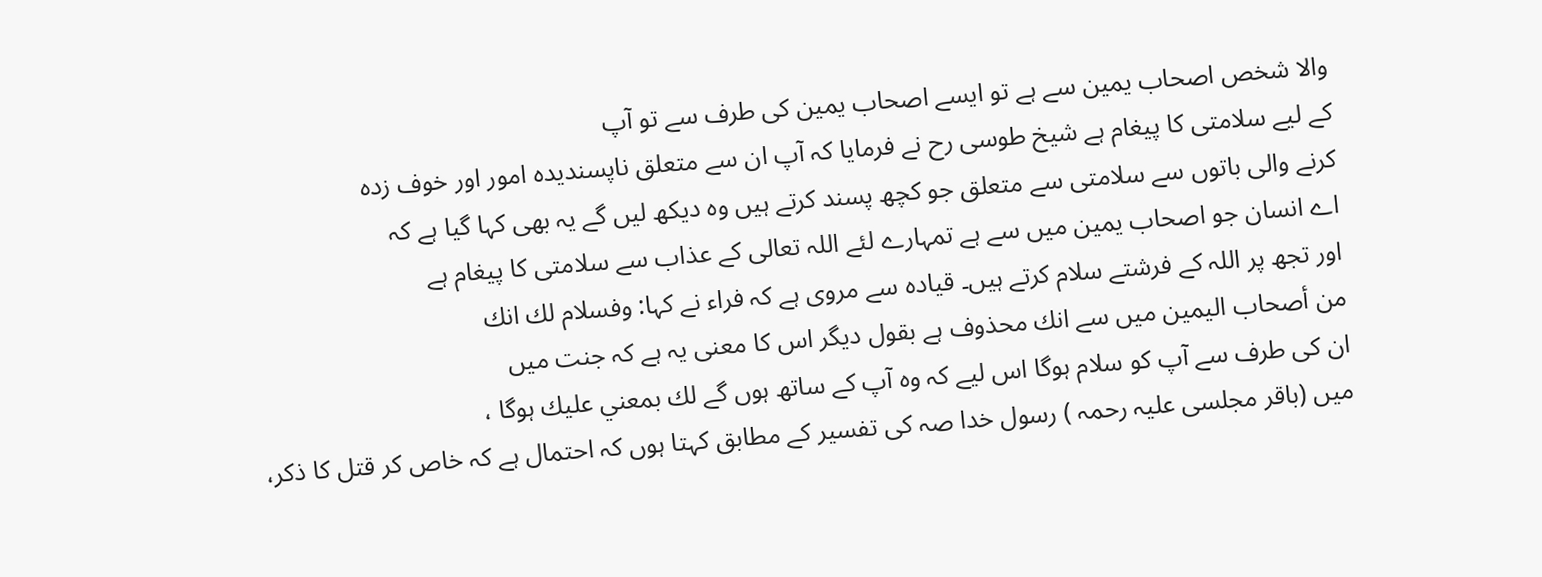والا شخص اصحاب یمین سے ہے تو ایسے اصحاب یمین کی طرف سے تو آپ
کے لیے سلامتی کا پیغام ہے شیخ طوسی رح نے فرمایا کہ آپ ان سے متعلق ناپسندیدہ امور اور خوف زدہ
کرنے والی باتوں سے سلامتی سے متعلق جو کچھ پسند کرتے ہیں وہ دیکھ لیں گے یہ بھی کہا گیا ہے کہ
اے انسان جو اصحاب یمین میں سے ہے تمہارے لئے اللہ تعالی کے عذاب سے سلامتی کا پیغام ہے
اور تجھ پر اللہ کے فرشتے سلام کرتے ہیں۔ قیادہ سے مروی ہے کہ فراء نے کہا: وفسلام لك انك
من أصحاب اليمين میں سے انك محذوف ہے بقول دیگر اس کا معنی یہ ہے کہ جنت میں
ان کی طرف سے آپ کو سلام ہوگا اس لیے کہ وہ آپ کے ساتھ ہوں گے لك بمعني عليك ہوگا ،
میں (باقر مجلسی علیہ رحمہ ) رسول خدا صہ کی تفسیر کے مطابق کہتا ہوں کہ احتمال ہے کہ خاص کر قتل کا ذکر،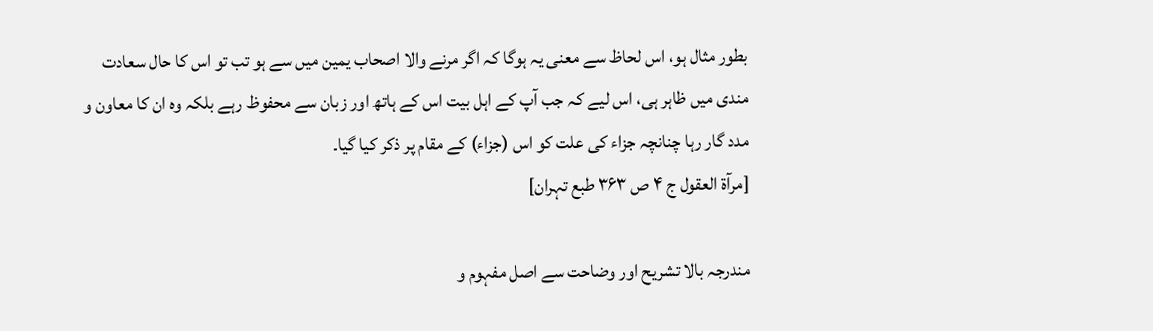بطور مثال ہو، اس لحاظ سے معنی یہ ہوگا کہ اگر مرنے والا اصحاب یمین میں سے ہو تب تو اس کا حال سعادت مندی میں ظاہر ہی، اس لیے کہ جب آپ کے اہل بیت اس کے ہاتھ اور زبان سے محفوظ رہے بلکہ وہ ان کا معاون و مدد گار رہا چنانچہ جزاء کی علت کو اس (جزاء) کے مقام پر ذکر کیا گیا۔
[مرآة العقول ج ۴ ص ۳۶۳ طبع تہران]

مندرجہ بالا تشریح اور وضاحت سے اصل مفہوم و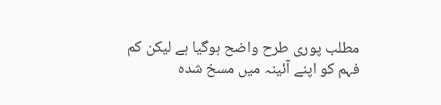مطلب پوری طرح واضح ہوگیا ہے لیکن کم فہم کو اپنے آئینہ میں مسخ شدہ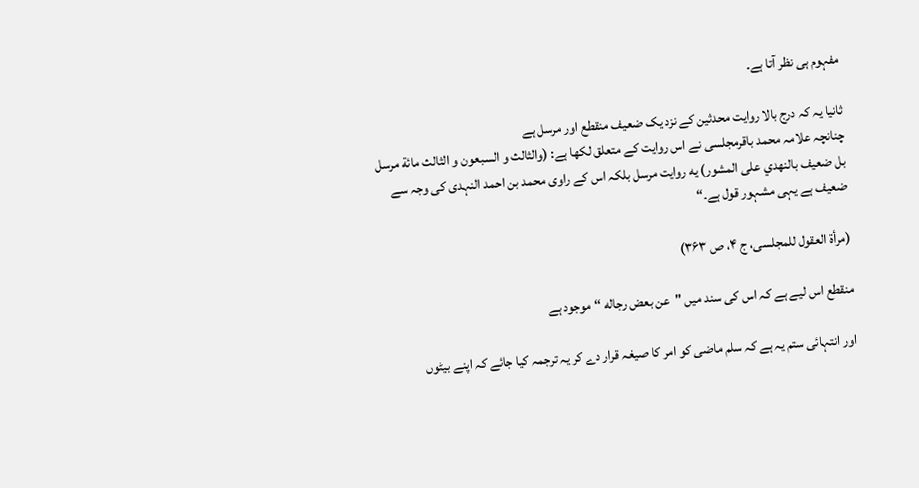مفہوم ہی نظر آتا ہے۔

ثانیا یہ کہ درج بالا روایت محدثین کے نزد یک ضعیف منقطع اور مرسل ہے
چنانچہ علامہ محمد باقرمجلسی نے اس روایت کے متعلق لکھا ہے: (والثالث و السبعون و الثالث مائة مرسل بل ضعیف بالنهدي على المشور) یه روایت مرسل بلکہ اس کے راوی محمد بن احمد النہدی کی وجہ سے ضعیف ہے یہی مشہور قول ہے۔“

(مرأة العقول للمجلسی، ج ۴، ص ۳۶۳)

منقطع اس لیے ہے کہ اس کی سند میں "عن بعض رجاله ‘‘ موجود ہے

اور انتہائی ستم یہ ہے کہ سلم ماضی کو امر کا صیغہ قرار دے کر یہ ترجمہ کیا جائے کہ اپنے بیٹوں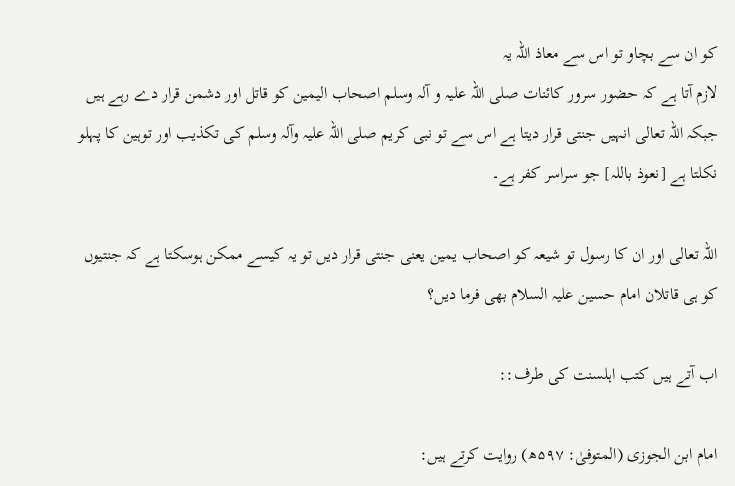کو ان سے بچاو تو اس سے معاذ اللہ یہ
لازم آتا ہے کہ حضور سرور کائنات صلی اللہ علیہ و آلہ وسلم اصحاب الیمین کو قاتل اور دشمن قرار دے رہے ہیں جبکہ اللہ تعالی انہیں جنتی قرار دیتا ہے اس سے تو نبی کریم صلی اللہ علیہ وآلہ وسلم کی تکذیب اور توہین کا پہلو نکلتا ہے [نعوذ باللہ] جو سراسر کفر ہے۔

اللہ تعالی اور ان کا رسول تو شیعہ کو اصحاب یمین یعنی جنتی قرار دیں تو یہ کیسے ممکن ہوسکتا ہے کہ جنتیوں کو ہی قاتلان امام حسین علیہ السلام بھی فرما دیں؟

اب آتے ہیں کتب اہلسنت کی طرف::

امام ابن الجوزی (المتوفیٰ: ۵۹۷ھ) روایت کرتے ہیں: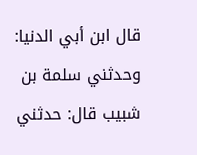قال ابن أبي الدنيا: وحدثني سلمة بن شبيب قال: حدثني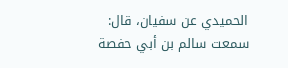الحميدي عن سفيان، قال: سمعت سالم بن أبي حفصة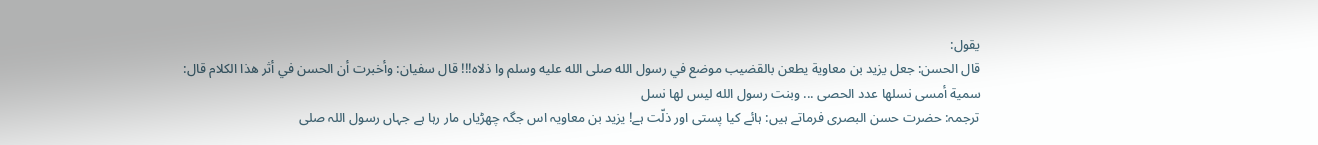يقول:
قال الحسن: جعل يزيد بن معاوية يطعن بالقضيب موضع في رسول الله صلى الله عليه وسلم وا ذلاه!!! قال سفيان: وأخبرت أن الحسن في أثر هذا الكلام قال:
سمية أمسى نسلها عدد الحصى ... وبنت رسول الله ليس لها نسل
ترجمہ: حضرت حسن البصری فرماتے ہیں: ہائے کیا پستی اور ذلّت ہے! یزید بن معاویہ اس جگہ چھڑیاں مار رہا ہے جہاں رسول اللہ صلى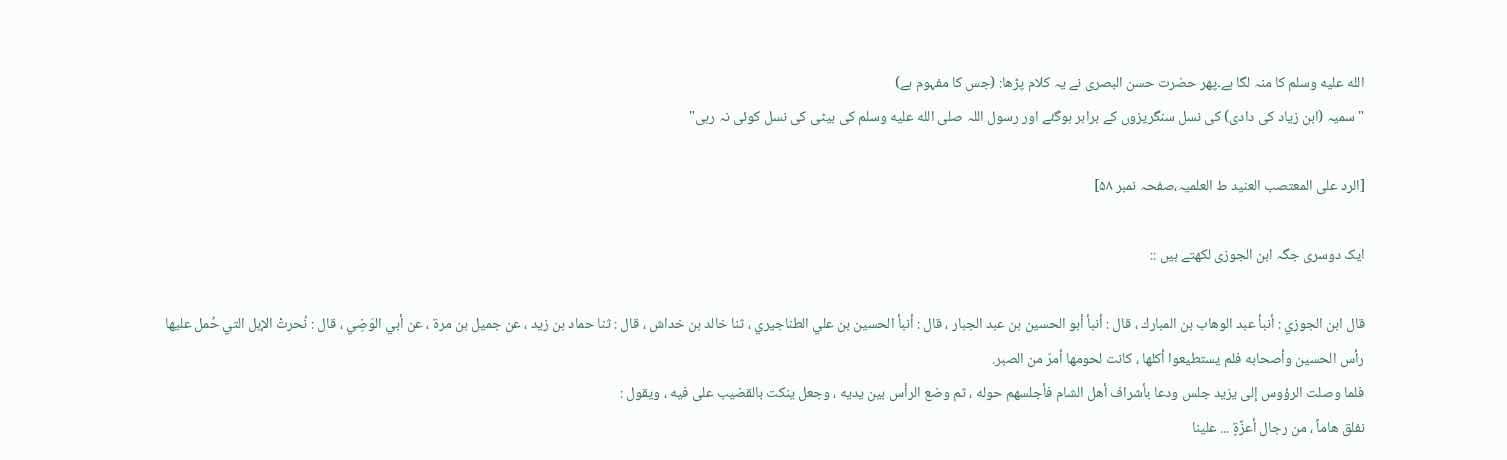الله عليه وسلم کا منہ لگا ہے۔پھر حضرت حسن البصری نے یہ کلام پڑھا: (جس کا مفہوم ہے)
"سمیہ (ابن زیاد کی دادی) کی نسل سنگریزوں کے برابر ہوگئے اور رسول اللہ صلى الله عليه وسلم کی بیٹی کی نسل کوئی نہ رہی"

[الرد علی المعتصب العنید ط العلمیہ،صفحہ نمبر ۵۸]

ایک دوسری جگہ ابن الجوزی لکھتے ہیں ::

قال ابن الجوزي : أنبأ عبد الوهاب بن المبارك ، قال : أنبأ أبو الحسين بن عبد الجبار ، قال : أنبأ الحسين بن علي الطناجيري ، ثنا خالد بن خداش ، قال : ثنا حماد بن زيد ، عن جميل بن مرة ، عن أبي الوَضِي ، قال : نُحرتْ الإبل التي حُمل عليها رأس الحسين وأصحابه فلم يستطيعوا أكلها ، كانت لحومها أمرّ من الصبر.
فلما وصلت الرؤوس إلى يزيد جلس ودعا بأشراف أهل الشام فأجلسهم حوله ، ثم وضع الرأس بين يديه ، وجعل ينكت بالقضيب على فيه ، ويقول :
نفلق هاماً ، من رجال أعزَّةٍ ... علينا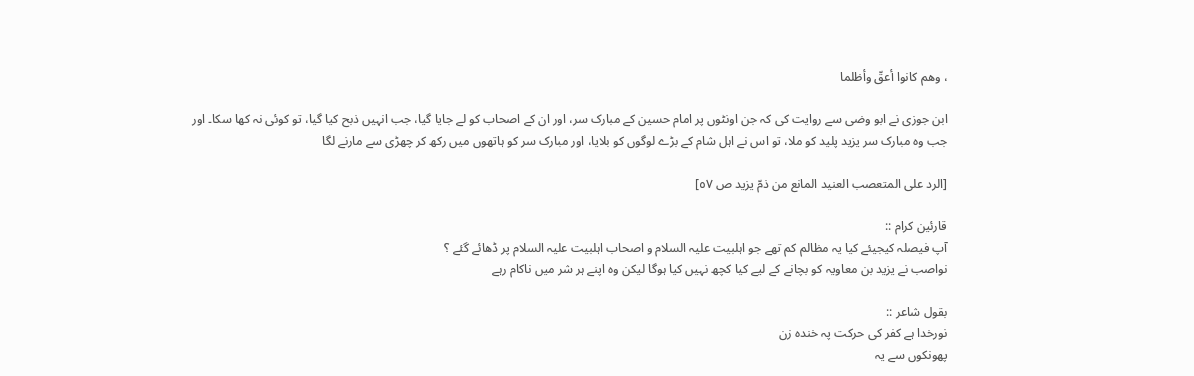، وهم كانوا أعقّ وأظلما

ابن جوزی نے ابو وضی سے روایت کی کہ جن اونٹوں پر امام حسین کے مبارک سر، اور ان کے اصحاب کو لے جایا گیا، جب انہیں ذبح کیا گیا، تو کوئی نہ کھا سکا۔ اور جب وہ مبارک سر یزید پلید کو ملا، تو اس نے اہل شام کے بڑے لوگوں کو بلایا، اور مبارک سر کو ہاتھوں میں رکھ کر چھڑی سے مارنے لگا

[الرد على المتعصب العنيد المانع من ذمّ يزيد ص ٥٧]

قارئین کرام ::
آپ فیصلہ کیجیئے کیا یہ مظالم کم تھے جو اہلبیت علیہ السلام و اصحاب اہلبیت علیہ السلام پر ڈھائے گئے ؟
نواصب نے یزید بن معاویہ کو بچانے کے لیے کیا کچھ نہیں کیا ہوگا لیکن وہ اپنے ہر شر میں ناکام رہے

بقول شاعر ::
نورخدا ہے کفر کی حرکت پہ خندہ زن
پھونکوں سے یہ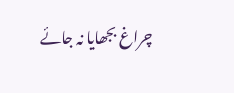چراغ بجھایا نہ جائے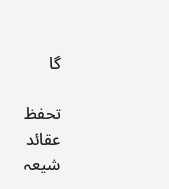گا

تحفظ عقائد شیعہ